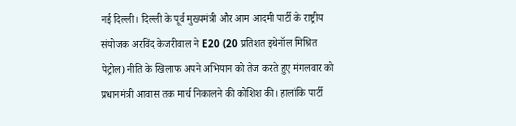नई दिल्ली। दिल्ली के पूर्व मुख्यमंत्री और आम आदमी पार्टी के राष्ट्रीय संयोजक अरविंद केजरीवाल ने E20 (20 प्रतिशत इथेनॉल मिश्रित पेट्रोल) नीति के खिलाफ अपने अभियान को तेज करते हुए मंगलवार को प्रधानमंत्री आवास तक मार्च निकालने की कोशिश की। हालांकि पार्टी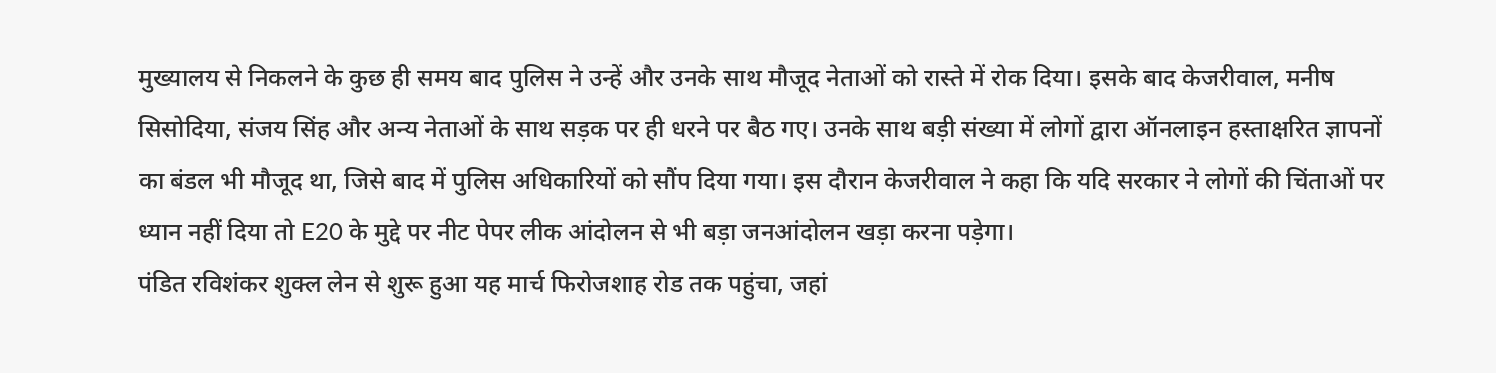मुख्यालय से निकलने के कुछ ही समय बाद पुलिस ने उन्हें और उनके साथ मौजूद नेताओं को रास्ते में रोक दिया। इसके बाद केजरीवाल, मनीष सिसोदिया, संजय सिंह और अन्य नेताओं के साथ सड़क पर ही धरने पर बैठ गए। उनके साथ बड़ी संख्या में लोगों द्वारा ऑनलाइन हस्ताक्षरित ज्ञापनों का बंडल भी मौजूद था, जिसे बाद में पुलिस अधिकारियों को सौंप दिया गया। इस दौरान केजरीवाल ने कहा कि यदि सरकार ने लोगों की चिंताओं पर ध्यान नहीं दिया तो E20 के मुद्दे पर नीट पेपर लीक आंदोलन से भी बड़ा जनआंदोलन खड़ा करना पड़ेगा।
पंडित रविशंकर शुक्ल लेन से शुरू हुआ यह मार्च फिरोजशाह रोड तक पहुंचा, जहां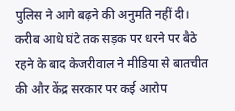पुलिस ने आगे बढ़ने की अनुमति नहीं दी। करीब आधे घंटे तक सड़क पर धरने पर बैठे रहने के बाद केजरीवाल ने मीडिया से बातचीत की और केंद्र सरकार पर कई आरोप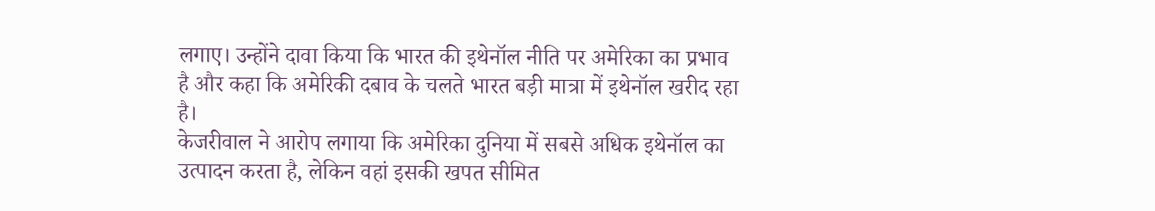लगाए। उन्होंने दावा किया कि भारत की इथेनॉल नीति पर अमेरिका का प्रभाव है और कहा कि अमेरिकी दबाव के चलते भारत बड़ी मात्रा में इथेनॉल खरीद रहा है।
केजरीवाल ने आरोप लगाया कि अमेरिका दुनिया में सबसे अधिक इथेनॉल का उत्पादन करता है, लेकिन वहां इसकी खपत सीमित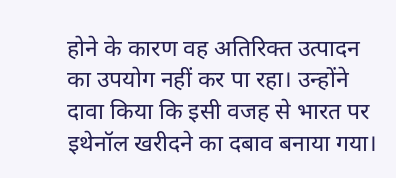होने के कारण वह अतिरिक्त उत्पादन का उपयोग नहीं कर पा रहा। उन्होंने दावा किया कि इसी वजह से भारत पर इथेनॉल खरीदने का दबाव बनाया गया।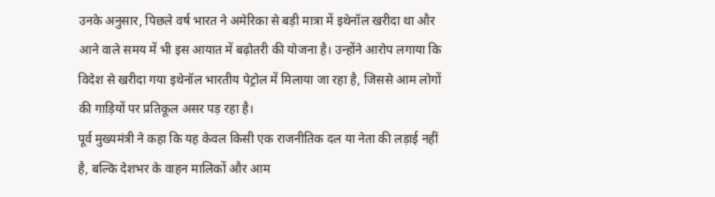उनके अनुसार, पिछले वर्ष भारत ने अमेरिका से बड़ी मात्रा में इथेनॉल खरीदा था और आने वाले समय में भी इस आयात में बढ़ोतरी की योजना है। उन्होंने आरोप लगाया कि विदेश से खरीदा गया इथेनॉल भारतीय पेट्रोल में मिलाया जा रहा है, जिससे आम लोगों की गाड़ियों पर प्रतिकूल असर पड़ रहा है।
पूर्व मुख्यमंत्री ने कहा कि यह केवल किसी एक राजनीतिक दल या नेता की लड़ाई नहीं है, बल्कि देशभर के वाहन मालिकों और आम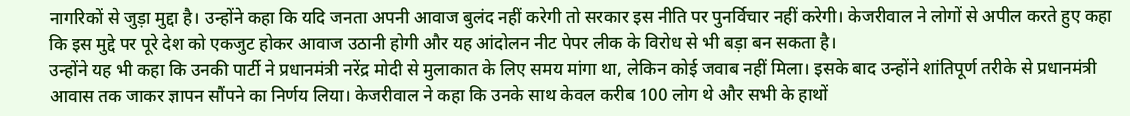नागरिकों से जुड़ा मुद्दा है। उन्होंने कहा कि यदि जनता अपनी आवाज बुलंद नहीं करेगी तो सरकार इस नीति पर पुनर्विचार नहीं करेगी। केजरीवाल ने लोगों से अपील करते हुए कहा कि इस मुद्दे पर पूरे देश को एकजुट होकर आवाज उठानी होगी और यह आंदोलन नीट पेपर लीक के विरोध से भी बड़ा बन सकता है।
उन्होंने यह भी कहा कि उनकी पार्टी ने प्रधानमंत्री नरेंद्र मोदी से मुलाकात के लिए समय मांगा था, लेकिन कोई जवाब नहीं मिला। इसके बाद उन्होंने शांतिपूर्ण तरीके से प्रधानमंत्री आवास तक जाकर ज्ञापन सौंपने का निर्णय लिया। केजरीवाल ने कहा कि उनके साथ केवल करीब 100 लोग थे और सभी के हाथों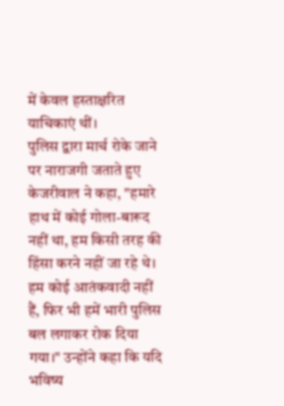में केवल हस्ताक्षरित याचिकाएं थीं।
पुलिस द्वारा मार्च रोके जाने पर नाराजगी जताते हुए केजरीवाल ने कहा, "हमारे हाथ में कोई गोला-बारूद नहीं था, हम किसी तरह की हिंसा करने नहीं जा रहे थे। हम कोई आतंकवादी नहीं हैं, फिर भी हमें भारी पुलिस बल लगाकर रोक दिया गया।" उन्होंने कहा कि यदि भविष्य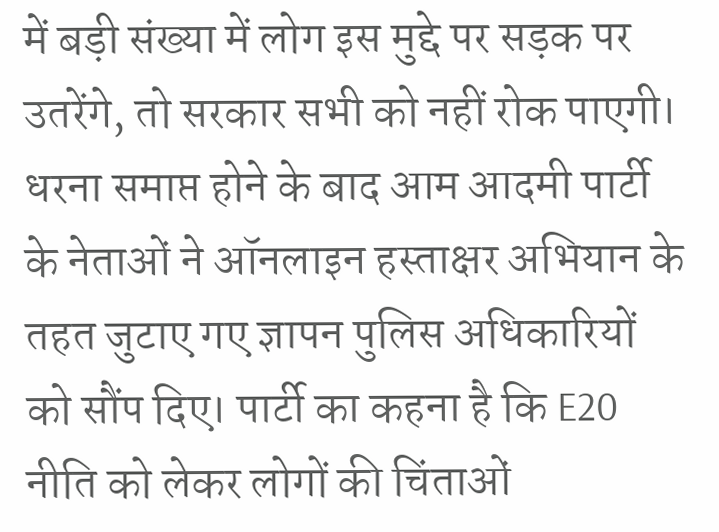में बड़ी संख्या में लोग इस मुद्दे पर सड़क पर उतरेंगे, तो सरकार सभी को नहीं रोक पाएगी।
धरना समाप्त होने के बाद आम आदमी पार्टी के नेताओं ने ऑनलाइन हस्ताक्षर अभियान के तहत जुटाए गए ज्ञापन पुलिस अधिकारियों को सौंप दिए। पार्टी का कहना है कि E20 नीति को लेकर लोगों की चिंताओं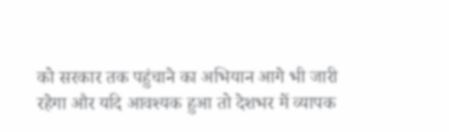को सरकार तक पहुंचाने का अभियान आगे भी जारी रहेगा और यदि आवश्यक हुआ तो देशभर में व्यापक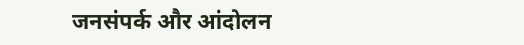जनसंपर्क और आंदोलन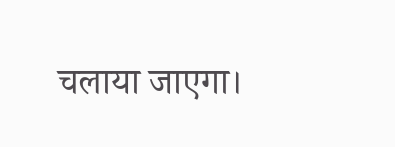चलाया जाएगा।